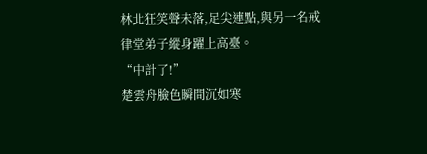林北狂笑聲未落,足尖連點,與另一名戒律堂弟子縱身躍上高臺。
“中計了!”
楚雲舟臉色瞬間沉如寒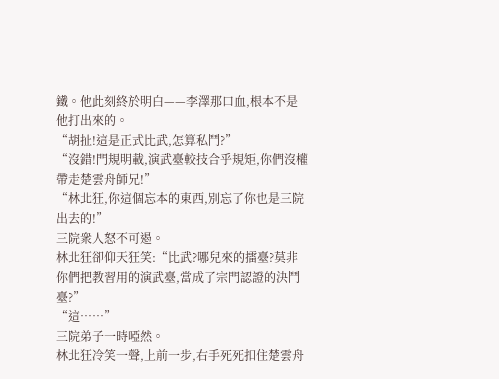鐵。他此刻終於明白——李澤那口血,根本不是他打出來的。
“胡扯!這是正式比武,怎算私鬥?”
“沒錯!門規明載,演武臺較技合乎規矩,你們沒權帶走楚雲舟師兄!”
“林北狂,你這個忘本的東西,別忘了你也是三院出去的!”
三院衆人怒不可遏。
林北狂卻仰天狂笑:“比武?哪兒來的擂臺?莫非你們把教習用的演武臺,當成了宗門認證的決鬥臺?”
“這……”
三院弟子一時啞然。
林北狂冷笑一聲,上前一步,右手死死扣住楚雲舟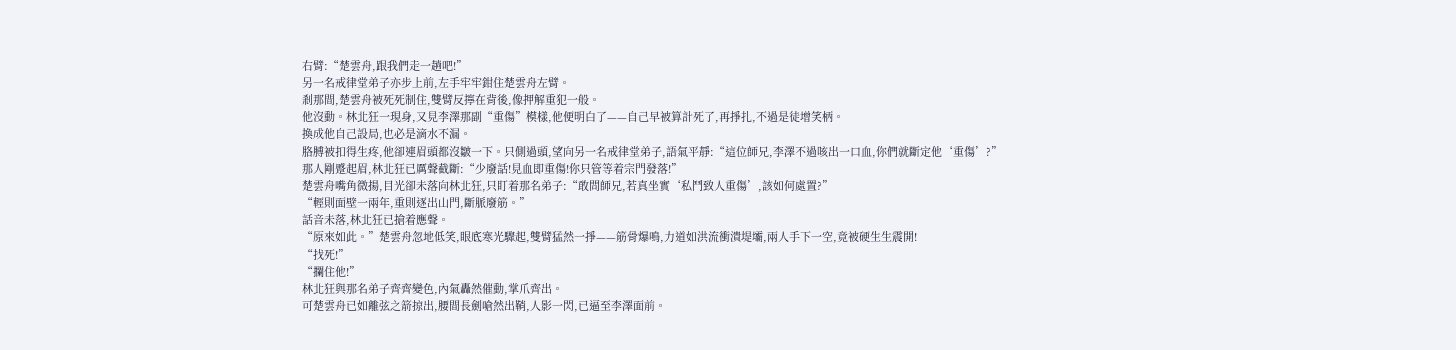右臂:“楚雲舟,跟我們走一趟吧!”
另一名戒律堂弟子亦步上前,左手牢牢鉗住楚雲舟左臂。
剎那間,楚雲舟被死死制住,雙臂反擰在背後,像押解重犯一般。
他沒動。林北狂一現身,又見李澤那副“重傷”模樣,他便明白了——自己早被算計死了,再掙扎,不過是徒增笑柄。
換成他自己設局,也必是滴水不漏。
胳膊被扣得生疼,他卻連眉頭都沒皺一下。只側過頭,望向另一名戒律堂弟子,語氣平靜:“這位師兄,李澤不過咳出一口血,你們就斷定他‘重傷’?”
那人剛蹙起眉,林北狂已厲聲截斷:“少廢話!見血即重傷!你只管等着宗門發落!”
楚雲舟嘴角微揚,目光卻未落向林北狂,只盯着那名弟子:“敢問師兄,若真坐實‘私鬥致人重傷’,該如何處置?”
“輕則面壁一兩年,重則逐出山門,斷脈廢筋。”
話音未落,林北狂已搶着應聲。
“原來如此。”楚雲舟忽地低笑,眼底寒光驟起,雙臂猛然一掙——筋骨爆鳴,力道如洪流衝潰堤壩,兩人手下一空,竟被硬生生震開!
“找死!”
“攔住他!”
林北狂與那名弟子齊齊變色,內氣轟然催動,掌爪齊出。
可楚雲舟已如離弦之箭掠出,腰間長劍嗆然出鞘,人影一閃,已逼至李澤面前。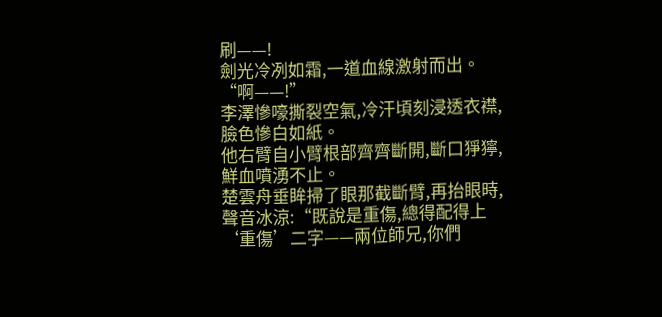刷——!
劍光冷冽如霜,一道血線激射而出。
“啊——!”
李澤慘嚎撕裂空氣,冷汗頃刻浸透衣襟,臉色慘白如紙。
他右臂自小臂根部齊齊斷開,斷口猙獰,鮮血噴湧不止。
楚雲舟垂眸掃了眼那截斷臂,再抬眼時,聲音冰涼:“既說是重傷,總得配得上‘重傷’二字——兩位師兄,你們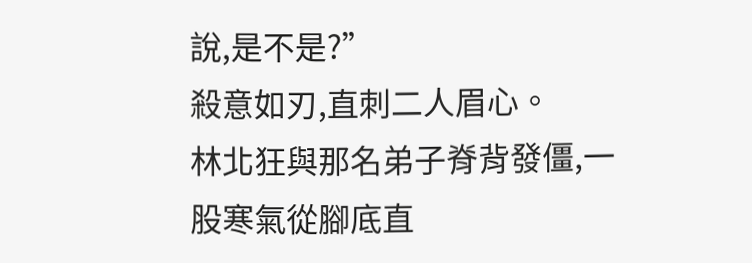說,是不是?”
殺意如刃,直刺二人眉心。
林北狂與那名弟子脊背發僵,一股寒氣從腳底直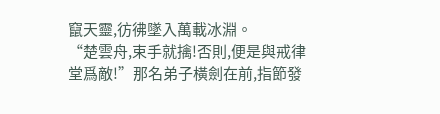竄天靈,彷彿墜入萬載冰淵。
“楚雲舟,束手就擒!否則,便是與戒律堂爲敵!”那名弟子橫劍在前,指節發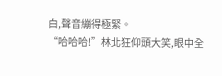白,聲音繃得極緊。
“哈哈哈!”林北狂仰頭大笑,眼中全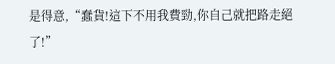是得意,“蠢貨!這下不用我費勁,你自己就把路走絕了!”